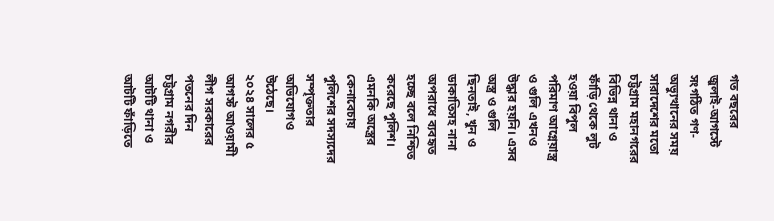গত বছরের জুলাই-আগস্টে সংগঠিত গণ-অভ্যুত্থানের সময় সারাদেশের মতো চট্টগ্রাম মহানগরের বিভিন্ন থানা ও ফাঁড়ি থেকে লুট হওয়া বিপুল পরিমাণ আগ্নেয়াস্ত্র ও গুলি এখনও উদ্ধার হয়নি। এসব অস্ত্র ও গুলি ছিনতাই, খুন ও ডাকাতিসহ নানা অপরাধে ব্যবহৃত হচ্ছে বলে নিশ্চিত করেছে পুলিশ। এমনকি অস্ত্রের কেনাবেচায় পুলিশের সদস্যদের সম্পৃক্ততার অভিযোগও উঠেছে।
২০২৪ সালের ৫ আগস্ট আওয়ামী লীগ সরকারের পতনের দিন চট্টগ্রাম নগরীর আটটি থানা ও আটটি ফাঁড়িতে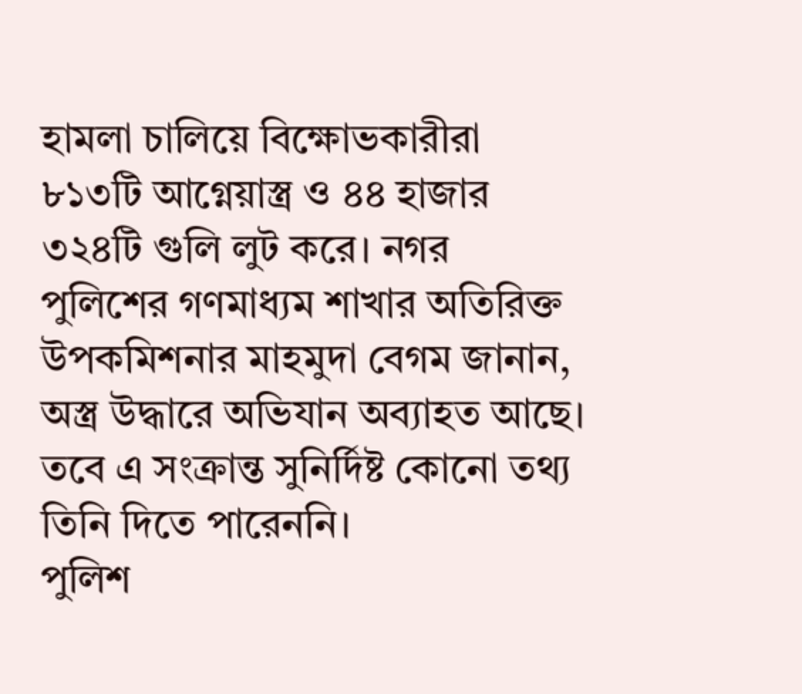হামলা চালিয়ে বিক্ষোভকারীরা ৮১৩টি আগ্নেয়াস্ত্র ও ৪৪ হাজার ৩২৪টি গুলি লুট করে। নগর পুলিশের গণমাধ্যম শাখার অতিরিক্ত উপকমিশনার মাহমুদা বেগম জানান, অস্ত্র উদ্ধারে অভিযান অব্যাহত আছে। তবে এ সংক্রান্ত সুনির্দিষ্ট কোনো তথ্য তিনি দিতে পারেননি।
পুলিশ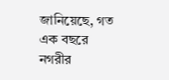জানিয়েছে, গত এক বছরে নগরীর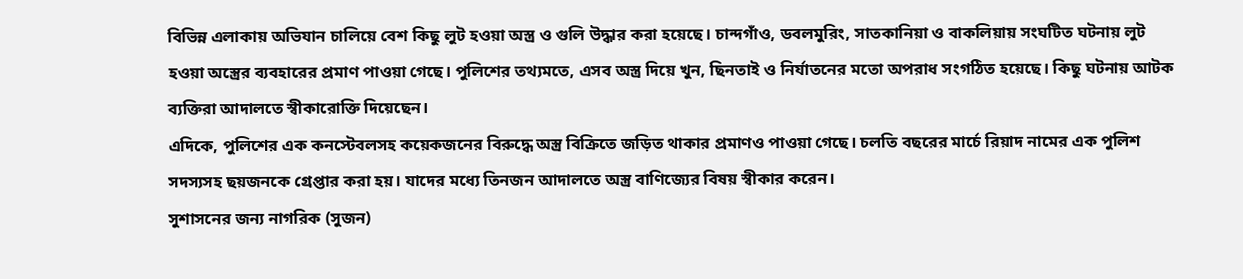বিভিন্ন এলাকায় অভিযান চালিয়ে বেশ কিছু লুট হওয়া অস্ত্র ও গুলি উদ্ধার করা হয়েছে। চান্দগাঁও, ডবলমুরিং, সাতকানিয়া ও বাকলিয়ায় সংঘটিত ঘটনায় লুট হওয়া অস্ত্রের ব্যবহারের প্রমাণ পাওয়া গেছে। পুলিশের তথ্যমতে, এসব অস্ত্র দিয়ে খুন, ছিনতাই ও নির্যাতনের মতো অপরাধ সংগঠিত হয়েছে। কিছু ঘটনায় আটক ব্যক্তিরা আদালতে স্বীকারোক্তি দিয়েছেন।
এদিকে, পুলিশের এক কনস্টেবলসহ কয়েকজনের বিরুদ্ধে অস্ত্র বিক্রিতে জড়িত থাকার প্রমাণও পাওয়া গেছে। চলতি বছরের মার্চে রিয়াদ নামের এক পুলিশ সদস্যসহ ছয়জনকে গ্রেপ্তার করা হয়। যাদের মধ্যে তিনজন আদালতে অস্ত্র বাণিজ্যের বিষয় স্বীকার করেন।
সুশাসনের জন্য নাগরিক (সুজন)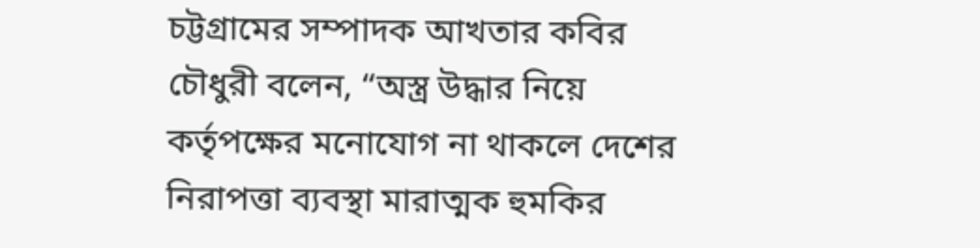চট্টগ্রামের সম্পাদক আখতার কবির চৌধুরী বলেন, “অস্ত্র উদ্ধার নিয়ে কর্তৃপক্ষের মনোযোগ না থাকলে দেশের নিরাপত্তা ব্যবস্থা মারাত্মক হুমকির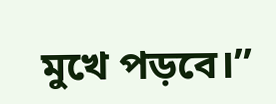মুখে পড়বে।”